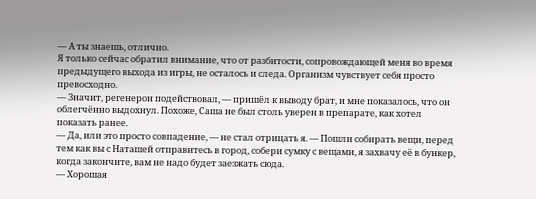— А ты знаешь, отлично.
Я только сейчас обратил внимание, что от разбитости, сопровождающей меня во время предыдущего выхода из игры, не осталось и следа. Организм чувствует себя просто превосходно.
— Значит, регенерон подействовал, — пришёл к выводу брат, и мне показалось, что он облегчённо выдохнул. Похоже, Саша не был столь уверен в препарате, как хотел показать ранее.
— Да, или это просто совпадение, — не стал отрицать я. — Пошли собирать вещи, перед тем как вы с Наташей отправитесь в город, собери сумку с вещами, я захвачу её в бункер, когда закончите, вам не надо будет заезжать сюда.
— Хорошая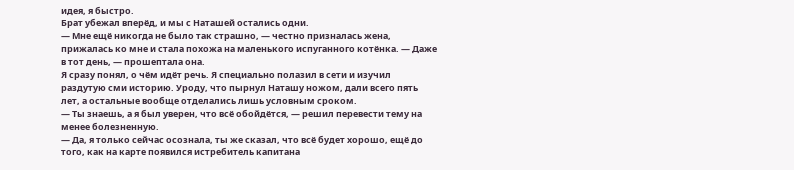идея, я быстро.
Брат убежал вперёд, и мы с Наташей остались одни.
— Мне ещё никогда не было так страшно, — честно призналась жена, прижалась ко мне и стала похожа на маленького испуганного котёнка. — Даже в тот день, — прошептала она.
Я сразу понял, о чём идёт речь. Я специально полазил в сети и изучил раздутую сми историю. Уроду, что пырнул Наташу ножом, дали всего пять лет, а остальные вообще отделались лишь условным сроком.
— Ты знаешь, а я был уверен, что всё обойдётся, — решил перевести тему на менее болезненную.
— Да, я только сейчас осознала, ты же сказал, что всё будет хорошо, ещё до того, как на карте появился истребитель капитана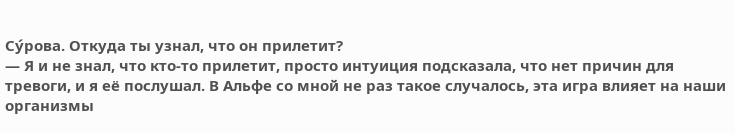Су́рова. Откуда ты узнал, что он прилетит?
— Я и не знал, что кто-то прилетит, просто интуиция подсказала, что нет причин для тревоги, и я её послушал. В Альфе со мной не раз такое случалось, эта игра влияет на наши организмы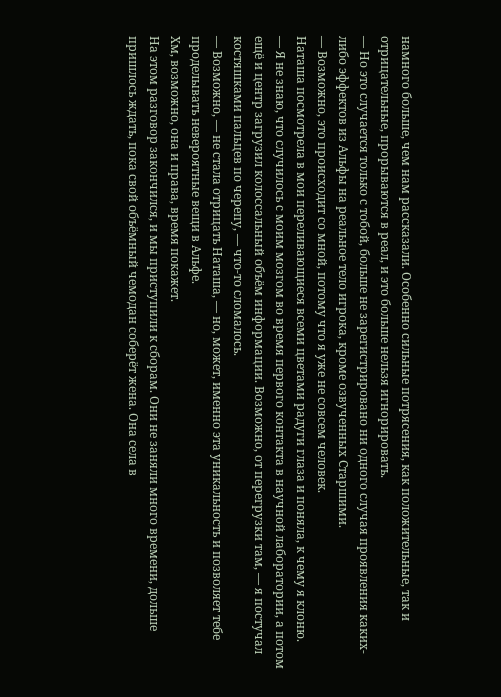намного больше, чем нам рассказали. Особенно сильные потрясения, как положительные, так и отрицательные, прорываются в реал, и это больше нельзя игнорировать.
— Но это случается только с тобой, больше не зарегистрировано ни одного случая проявления каких-либо эффектов из Альфы на реальное тело игрока, кроме озвученных Старшими.
— Возможно, это происходит со мной, потому что я уже не совсем человек.
Наташа посмотрела в мои переливающиеся всеми цветами радуги глаза и поняла, к чему я клоню.
— Я не знаю, что случилось с моим мозгом во время первого контакта в научной лаборатории, а потом ещё и центр загрузил колоссальный объём информации. Возможно, от перегрузки там, — я постучал костяшками пальцев по черепу, — что-то сломалось.
— Возможно, — не стала отрицать Наташа, — но, может, именно эта уникальность и позволяет тебе проделывать невероятные вещи в Альфе.
Хм, возможно, она и права, время покажет.
На этом разговор закончился, и мы приступили к сборам. Они не заняли много времени, дольше пришлось ждать, пока свой объёмный чемодан соберёт жена. Она села в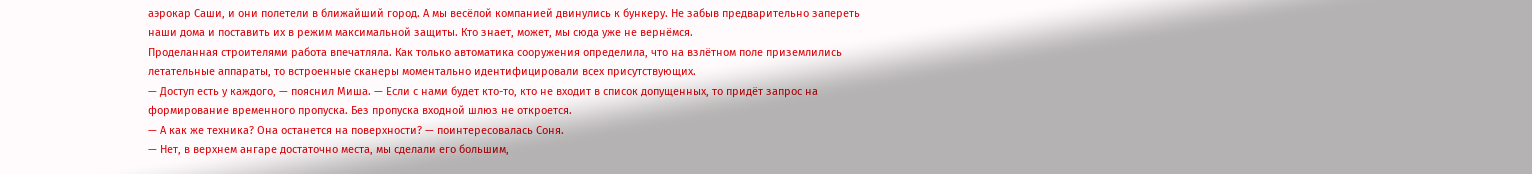аэрокар Саши, и они полетели в ближайший город. А мы весёлой компанией двинулись к бункеру. Не забыв предварительно запереть наши дома и поставить их в режим максимальной защиты. Кто знает, может, мы сюда уже не вернёмся.
Проделанная строителями работа впечатляла. Как только автоматика сооружения определила, что на взлётном поле приземлились летательные аппараты, то встроенные сканеры моментально идентифицировали всех присутствующих.
— Доступ есть у каждого, — пояснил Миша. — Если с нами будет кто-то, кто не входит в список допущенных, то придёт запрос на формирование временного пропуска. Без пропуска входной шлюз не откроется.
— А как же техника? Она останется на поверхности? — поинтересовалась Соня.
— Нет, в верхнем ангаре достаточно места, мы сделали его большим,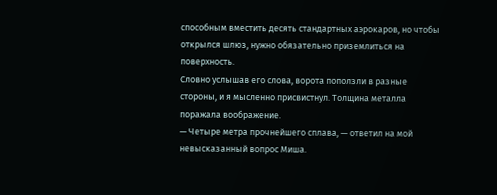способным вместить десять стандартных аэрокаров, но чтобы открылся шлюз, нужно обязательно приземлиться на поверхность.
Словно услышав его слова, ворота поползли в разные стороны, и я мысленно присвистнул. Толщина металла поражала воображение.
— Четыре метра прочнейшего сплава, — ответил на мой невысказанный вопрос Миша.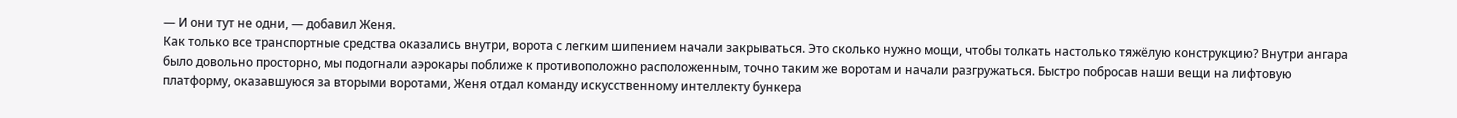— И они тут не одни, — добавил Женя.
Как только все транспортные средства оказались внутри, ворота с легким шипением начали закрываться. Это сколько нужно мощи, чтобы толкать настолько тяжёлую конструкцию? Внутри ангара было довольно просторно, мы подогнали аэрокары поближе к противоположно расположенным, точно таким же воротам и начали разгружаться. Быстро побросав наши вещи на лифтовую платформу, оказавшуюся за вторыми воротами, Женя отдал команду искусственному интеллекту бункера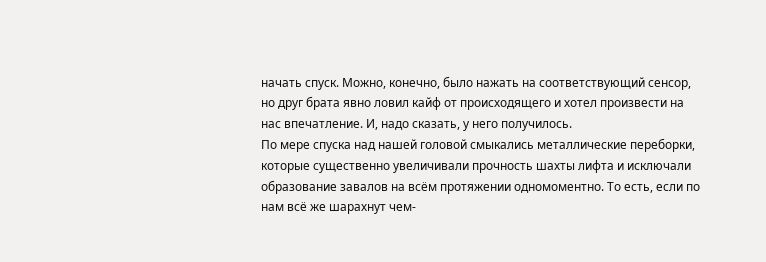начать спуск. Можно, конечно, было нажать на соответствующий сенсор, но друг брата явно ловил кайф от происходящего и хотел произвести на нас впечатление. И, надо сказать, у него получилось.
По мере спуска над нашей головой смыкались металлические переборки, которые существенно увеличивали прочность шахты лифта и исключали образование завалов на всём протяжении одномоментно. То есть, если по нам всё же шарахнут чем-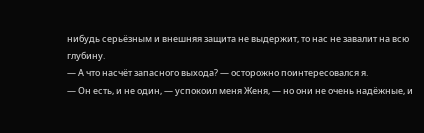нибудь серьёзным и внешняя защита не выдержит, то нас не завалит на всю глубину.
— А что насчёт запасного выхода? — осторожно поинтересовался я.
— Он есть, и не один, — успокоил меня Женя, — но они не очень надёжные, и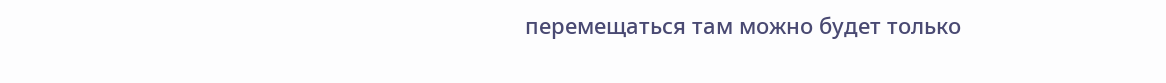перемещаться там можно будет только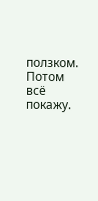ползком. Потом всё покажу.